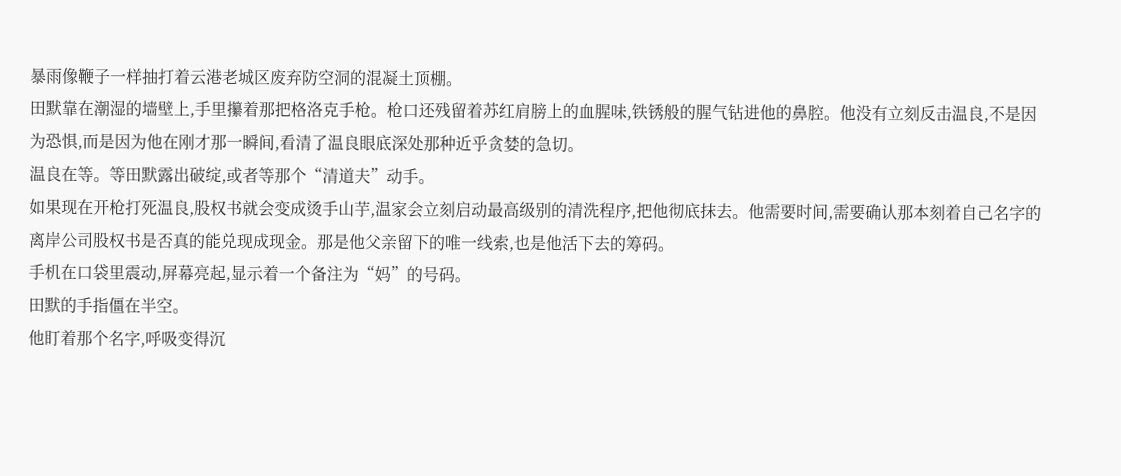暴雨像鞭子一样抽打着云港老城区废弃防空洞的混凝土顶棚。
田默靠在潮湿的墙壁上,手里攥着那把格洛克手枪。枪口还残留着苏红肩膀上的血腥味,铁锈般的腥气钻进他的鼻腔。他没有立刻反击温良,不是因为恐惧,而是因为他在刚才那一瞬间,看清了温良眼底深处那种近乎贪婪的急切。
温良在等。等田默露出破绽,或者等那个“清道夫”动手。
如果现在开枪打死温良,股权书就会变成烫手山芋,温家会立刻启动最高级别的清洗程序,把他彻底抹去。他需要时间,需要确认那本刻着自己名字的离岸公司股权书是否真的能兑现成现金。那是他父亲留下的唯一线索,也是他活下去的筹码。
手机在口袋里震动,屏幕亮起,显示着一个备注为“妈”的号码。
田默的手指僵在半空。
他盯着那个名字,呼吸变得沉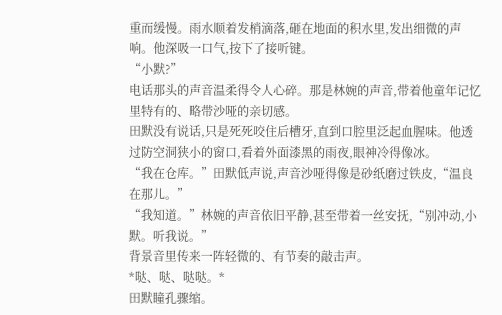重而缓慢。雨水顺着发梢滴落,砸在地面的积水里,发出细微的声响。他深吸一口气,按下了接听键。
“小默?”
电话那头的声音温柔得令人心碎。那是林婉的声音,带着他童年记忆里特有的、略带沙哑的亲切感。
田默没有说话,只是死死咬住后槽牙,直到口腔里泛起血腥味。他透过防空洞狭小的窗口,看着外面漆黑的雨夜,眼神冷得像冰。
“我在仓库。”田默低声说,声音沙哑得像是砂纸磨过铁皮,“温良在那儿。”
“我知道。”林婉的声音依旧平静,甚至带着一丝安抚,“别冲动,小默。听我说。”
背景音里传来一阵轻微的、有节奏的敲击声。
*哒、哒、哒哒。*
田默瞳孔骤缩。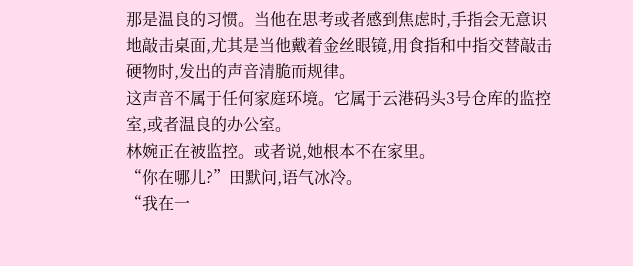那是温良的习惯。当他在思考或者感到焦虑时,手指会无意识地敲击桌面,尤其是当他戴着金丝眼镜,用食指和中指交替敲击硬物时,发出的声音清脆而规律。
这声音不属于任何家庭环境。它属于云港码头3号仓库的监控室,或者温良的办公室。
林婉正在被监控。或者说,她根本不在家里。
“你在哪儿?”田默问,语气冰冷。
“我在一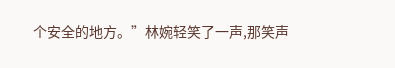个安全的地方。”林婉轻笑了一声,那笑声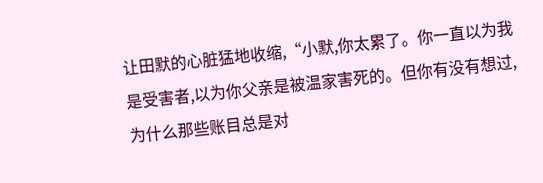让田默的心脏猛地收缩,“小默,你太累了。你一直以为我是受害者,以为你父亲是被温家害死的。但你有没有想过,为什么那些账目总是对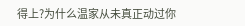得上?为什么温家从未真正动过你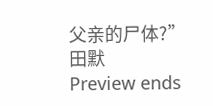父亲的尸体?”
田默
Preview ends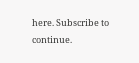here. Subscribe to continue.